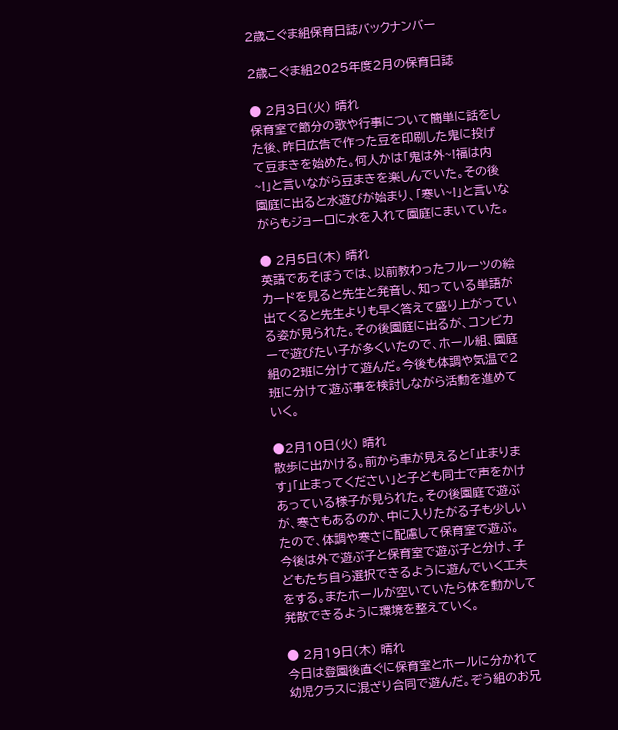2歳こぐま組保育日誌バックナンバー

2歳こぐま組2025年度2月の保育日誌

● 2月3日(火) 晴れ
保育室で節分の歌や行事について簡単に話をした後、昨日広告で作った豆を印刷した鬼に投げて豆まきを始めた。何人かは「鬼は外~!福は内~!」と言いながら豆まきを楽しんでいた。その後園庭に出ると水遊びが始まり、「寒い~!」と言いながらもジョーロに水を入れて園庭にまいていた。

● 2月5日(木) 晴れ
英語であそぼうでは、以前教わったフルーツの絵カードを見ると先生と発音し、知っている単語が出てくると先生よりも早く答えて盛り上がっている姿が見られた。その後園庭に出るが、コンビカーで遊びたい子が多くいたので、ホール組、園庭組の2班に分けて遊んだ。今後も体調や気温で2班に分けて遊ぶ事を検討しながら活動を進めていく。

●2月10日(火) 晴れ
散歩に出かける。前から車が見えると「止まります」「止まってください」と子ども同士で声をかけあっている様子が見られた。その後園庭で遊ぶが、寒さもあるのか、中に入りたがる子も少しいたので、体調や寒さに配慮して保育室で遊ぶ。     今後は外で遊ぶ子と保育室で遊ぶ子と分け、子どもたち自ら選択できるように遊んでいく工夫をする。またホールが空いていたら体を動かして発散できるように環境を整えていく。

● 2月19日(木) 晴れ
今日は登園後直ぐに保育室とホールに分かれて幼児クラスに混ざり合同で遊んだ。ぞう組のお兄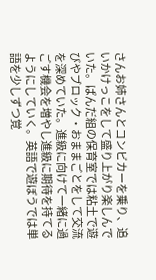さんお姉さんとコンビカーを乗り、追いかけっこをして盛り上がり楽しんでいた。ぱんだ組の保育室では粘土で遊びやブロック・おままごとをして交流を深めていた。進級に向けて一緒に過ごす機会を増やし進級に期待を持てるようにしていく。英語で遊ぼうでは単語を少しずつ覚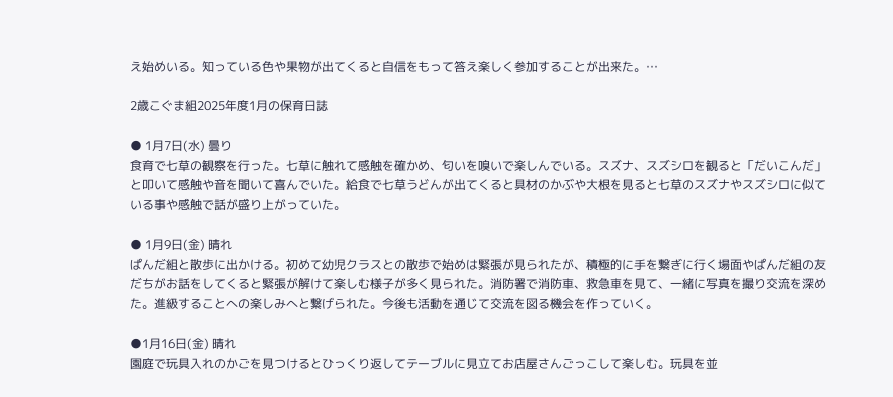え始めいる。知っている色や果物が出てくると自信をもって答え楽しく参加することが出来た。…

2歳こぐま組2025年度1月の保育日誌

● 1月7日(水) 曇り
食育で七草の観察を行った。七草に触れて感触を確かめ、匂いを嗅いで楽しんでいる。スズナ、スズシロを観ると「だいこんだ」と叩いて感触や音を聞いて喜んでいた。給食で七草うどんが出てくると具材のかぶや大根を見ると七草のスズナやスズシロに似ている事や感触で話が盛り上がっていた。

● 1月9日(金) 晴れ
ぱんだ組と散歩に出かける。初めて幼児クラスとの散歩で始めは緊張が見られたが、積極的に手を繋ぎに行く場面やぱんだ組の友だちがお話をしてくると緊張が解けて楽しむ様子が多く見られた。消防署で消防車、救急車を見て、一緒に写真を撮り交流を深めた。進級することへの楽しみへと繋げられた。今後も活動を通じて交流を図る機会を作っていく。

●1月16日(金) 晴れ
園庭で玩具入れのかごを見つけるとひっくり返してテーブルに見立てお店屋さんごっこして楽しむ。玩具を並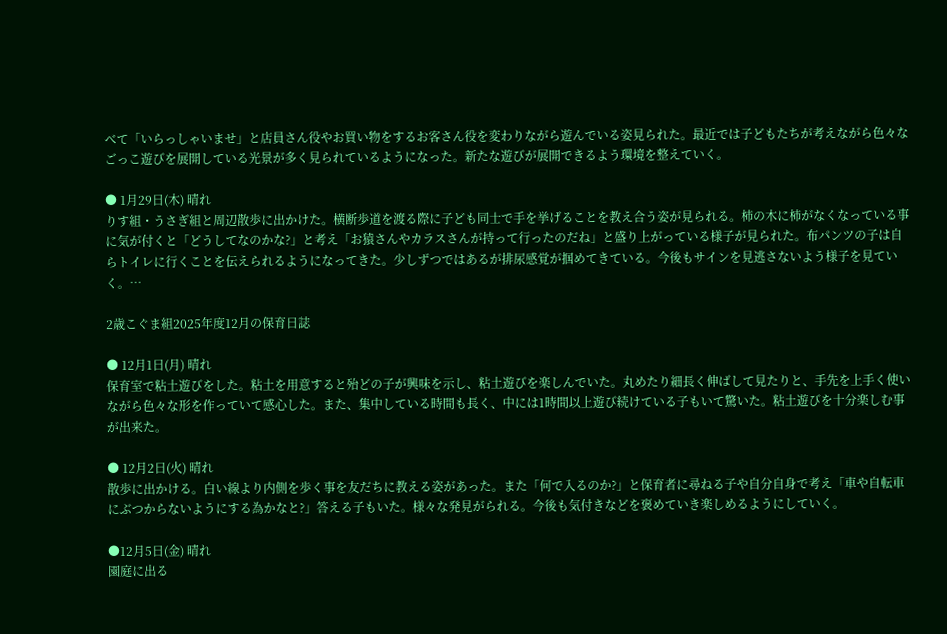べて「いらっしゃいませ」と店員さん役やお買い物をするお客さん役を変わりながら遊んでいる姿見られた。最近では子どもたちが考えながら色々なごっこ遊びを展開している光景が多く見られているようになった。新たな遊びが展開できるよう環境を整えていく。

● 1月29日(木) 晴れ
りす組・うさぎ組と周辺散歩に出かけた。横断歩道を渡る際に子ども同士で手を挙げることを教え合う姿が見られる。柿の木に柿がなくなっている事に気が付くと「どうしてなのかな?」と考え「お猿さんやカラスさんが持って行ったのだね」と盛り上がっている様子が見られた。布パンツの子は自らトイレに行くことを伝えられるようになってきた。少しずつではあるが排尿感覚が掴めてきている。今後もサインを見逃さないよう様子を見ていく。…

2歳こぐま組2025年度12月の保育日誌

● 12月1日(月) 晴れ
保育室で粘土遊びをした。粘土を用意すると殆どの子が興味を示し、粘土遊びを楽しんでいた。丸めたり細長く伸ばして見たりと、手先を上手く使いながら色々な形を作っていて感心した。また、集中している時間も長く、中には1時間以上遊び続けている子もいて驚いた。粘土遊びを十分楽しむ事が出来た。

● 12月2日(火) 晴れ
散歩に出かける。白い線より内側を歩く事を友だちに教える姿があった。また「何で入るのか?」と保育者に尋ねる子や自分自身で考え「車や自転車にぶつからないようにする為かなと?」答える子もいた。様々な発見がられる。今後も気付きなどを褒めていき楽しめるようにしていく。

●12月5日(金) 晴れ
園庭に出る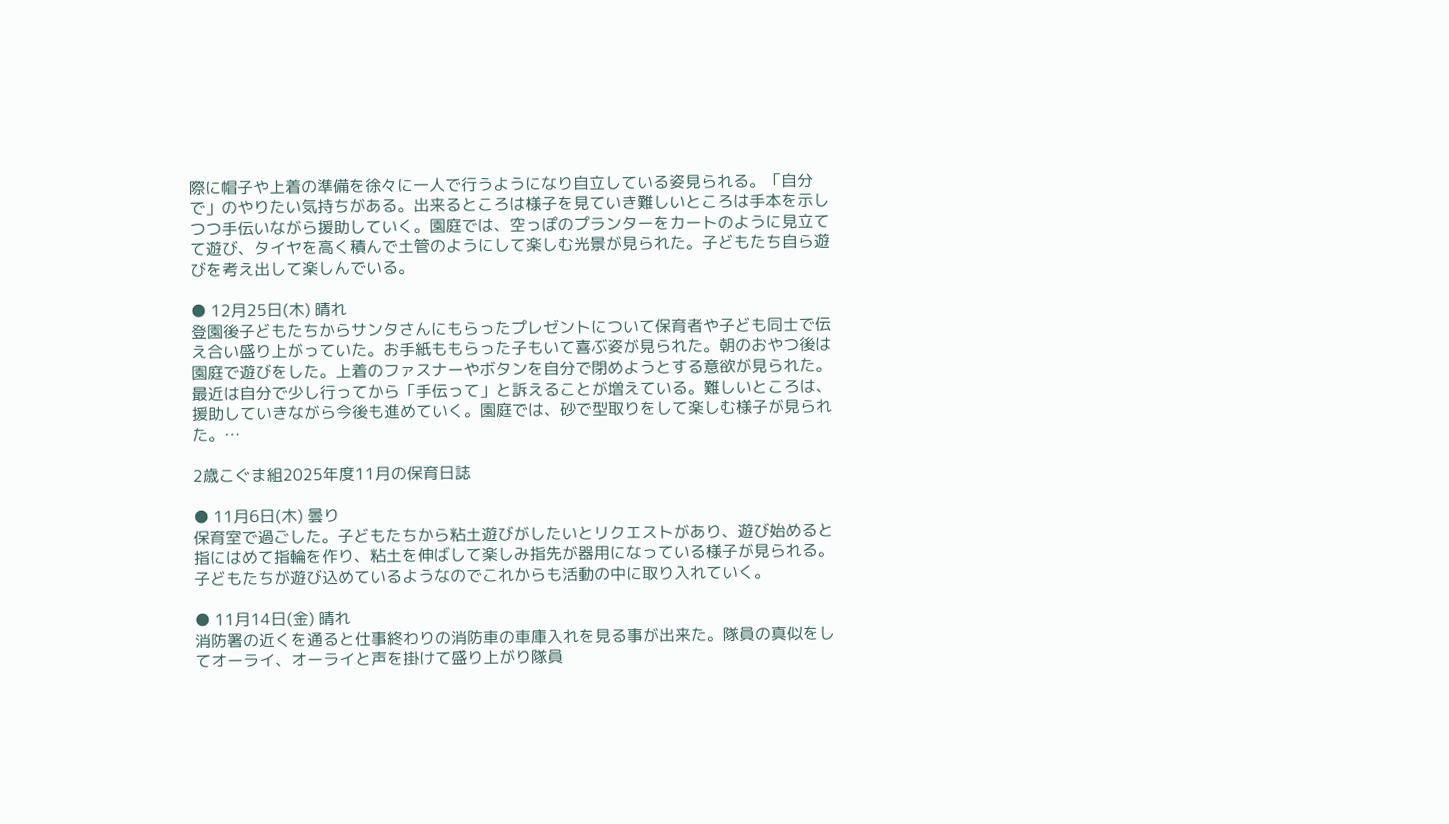際に帽子や上着の準備を徐々に一人で行うようになり自立している姿見られる。「自分で」のやりたい気持ちがある。出来るところは様子を見ていき難しいところは手本を示しつつ手伝いながら援助していく。園庭では、空っぽのプランターをカートのように見立てて遊び、タイヤを高く積んで土管のようにして楽しむ光景が見られた。子どもたち自ら遊びを考え出して楽しんでいる。

● 12月25日(木) 晴れ
登園後子どもたちからサンタさんにもらったプレゼントについて保育者や子ども同士で伝え合い盛り上がっていた。お手紙ももらった子もいて喜ぶ姿が見られた。朝のおやつ後は園庭で遊びをした。上着のファスナーやボタンを自分で閉めようとする意欲が見られた。最近は自分で少し行ってから「手伝って」と訴えることが増えている。難しいところは、援助していきながら今後も進めていく。園庭では、砂で型取りをして楽しむ様子が見られた。…

2歳こぐま組2025年度11月の保育日誌

● 11月6日(木) 曇り
保育室で過ごした。子どもたちから粘土遊びがしたいとリクエストがあり、遊び始めると指にはめて指輪を作り、粘土を伸ばして楽しみ指先が器用になっている様子が見られる。子どもたちが遊び込めているようなのでこれからも活動の中に取り入れていく。

● 11月14日(金) 晴れ
消防署の近くを通ると仕事終わりの消防車の車庫入れを見る事が出来た。隊員の真似をしてオーライ、オーライと声を掛けて盛り上がり隊員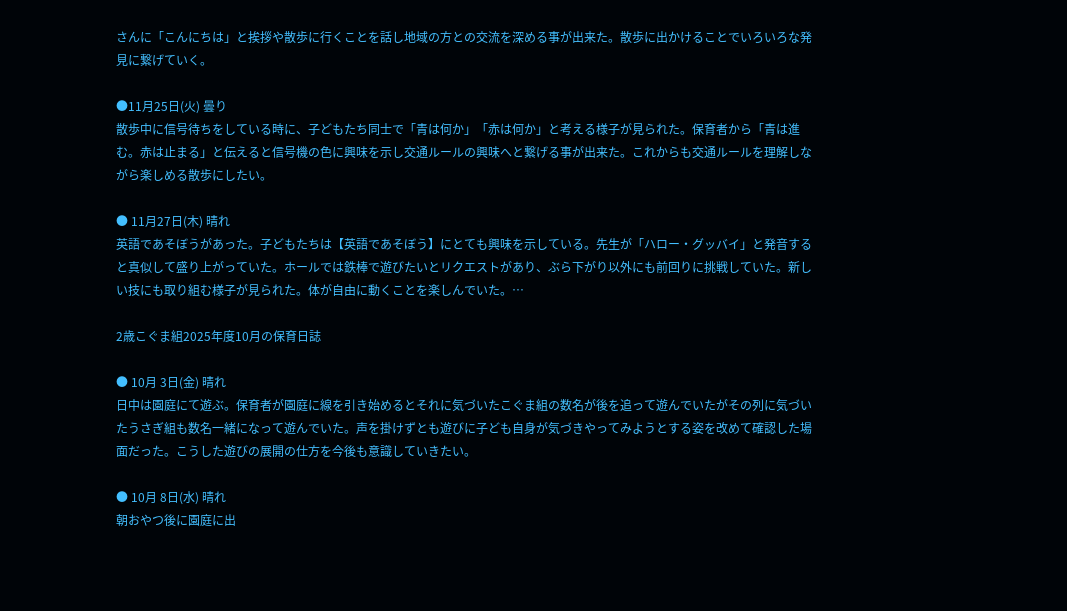さんに「こんにちは」と挨拶や散歩に行くことを話し地域の方との交流を深める事が出来た。散歩に出かけることでいろいろな発見に繋げていく。

●11月25日(火) 曇り
散歩中に信号待ちをしている時に、子どもたち同士で「青は何か」「赤は何か」と考える様子が見られた。保育者から「青は進む。赤は止まる」と伝えると信号機の色に興味を示し交通ルールの興味へと繋げる事が出来た。これからも交通ルールを理解しながら楽しめる散歩にしたい。

● 11月27日(木) 晴れ
英語であそぼうがあった。子どもたちは【英語であそぼう】にとても興味を示している。先生が「ハロー・グッバイ」と発音すると真似して盛り上がっていた。ホールでは鉄棒で遊びたいとリクエストがあり、ぶら下がり以外にも前回りに挑戦していた。新しい技にも取り組む様子が見られた。体が自由に動くことを楽しんでいた。…

2歳こぐま組2025年度10月の保育日誌

● 10月 3日(金) 晴れ
日中は園庭にて遊ぶ。保育者が園庭に線を引き始めるとそれに気づいたこぐま組の数名が後を追って遊んでいたがその列に気づいたうさぎ組も数名一緒になって遊んでいた。声を掛けずとも遊びに子ども自身が気づきやってみようとする姿を改めて確認した場面だった。こうした遊びの展開の仕方を今後も意識していきたい。

● 10月 8日(水) 晴れ
朝おやつ後に園庭に出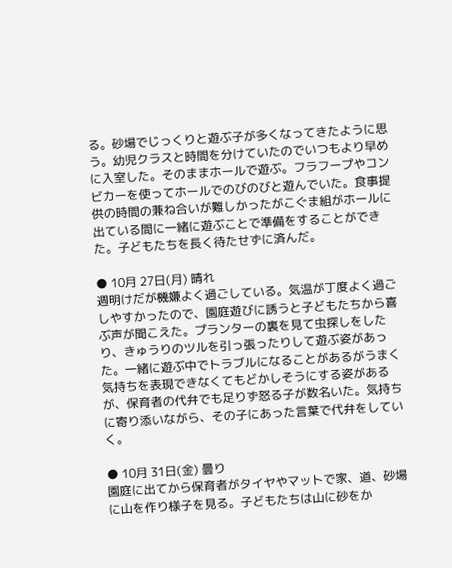る。砂場でじっくりと遊ぶ子が多くなってきたように思う。幼児クラスと時間を分けていたのでいつもより早めに入室した。そのままホールで遊ぶ。フラフープやコンビカーを使ってホールでのびのびと遊んでいた。食事提供の時間の兼ね合いが難しかったがこぐま組がホールに出ている間に一緒に遊ぶことで準備をすることができた。子どもたちを長く待たせずに済んだ。

● 10月 27日(月) 晴れ
週明けだが機嫌よく過ごしている。気温が丁度よく過ごしやすかったので、園庭遊びに誘うと子どもたちから喜ぶ声が聞こえた。プランターの裏を見て虫探しをしたり、きゅうりのツルを引っ張ったりして遊ぶ姿があった。一緒に遊ぶ中でトラブルになることがあるがうまく気持ちを表現できなくてもどかしそうにする姿があるが、保育者の代弁でも足りず怒る子が数名いた。気持ちに寄り添いながら、その子にあった言葉で代弁をしていく。

● 10月 31日(金) 曇り
園庭に出てから保育者がタイヤやマットで家、道、砂場に山を作り様子を見る。子どもたちは山に砂をか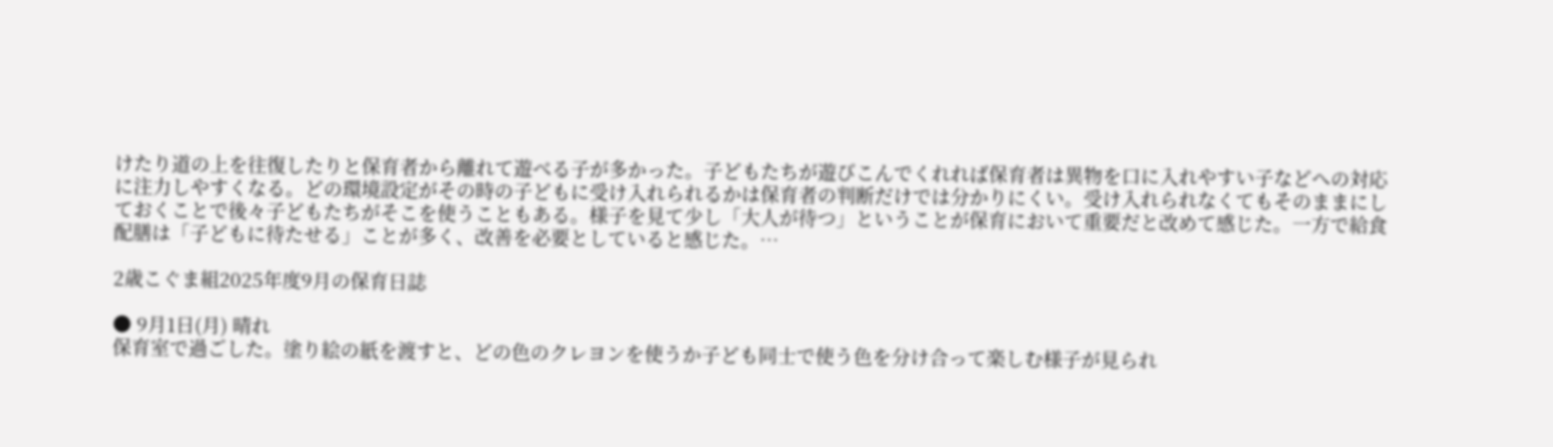けたり道の上を往復したりと保育者から離れて遊べる子が多かった。子どもたちが遊びこんでくれれば保育者は異物を口に入れやすい子などへの対応に注力しやすくなる。どの環境設定がその時の子どもに受け入れられるかは保育者の判断だけでは分かりにくい。受け入れられなくてもそのままにしておくことで後々子どもたちがそこを使うこともある。様子を見て少し「大人が待つ」ということが保育において重要だと改めて感じた。一方で給食配膳は「子どもに待たせる」ことが多く、改善を必要としていると感じた。…

2歳こぐま組2025年度9月の保育日誌

● 9月1日(月) 晴れ
保育室で過ごした。塗り絵の紙を渡すと、どの色のクレヨンを使うか子ども同士で使う色を分け合って楽しむ様子が見られ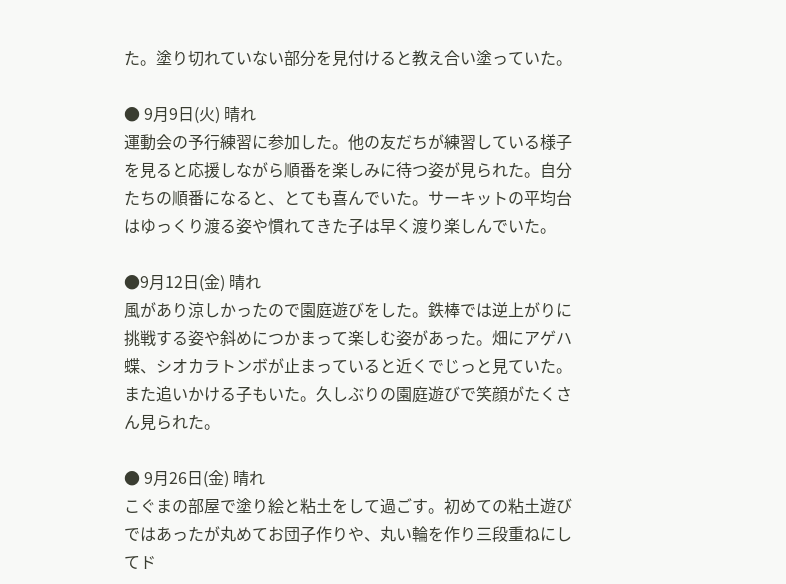た。塗り切れていない部分を見付けると教え合い塗っていた。

● 9月9日(火) 晴れ
運動会の予行練習に参加した。他の友だちが練習している様子を見ると応援しながら順番を楽しみに待つ姿が見られた。自分たちの順番になると、とても喜んでいた。サーキットの平均台はゆっくり渡る姿や慣れてきた子は早く渡り楽しんでいた。

●9月12日(金) 晴れ
風があり涼しかったので園庭遊びをした。鉄棒では逆上がりに挑戦する姿や斜めにつかまって楽しむ姿があった。畑にアゲハ蝶、シオカラトンボが止まっていると近くでじっと見ていた。また追いかける子もいた。久しぶりの園庭遊びで笑顔がたくさん見られた。

● 9月26日(金) 晴れ
こぐまの部屋で塗り絵と粘土をして過ごす。初めての粘土遊びではあったが丸めてお団子作りや、丸い輪を作り三段重ねにしてド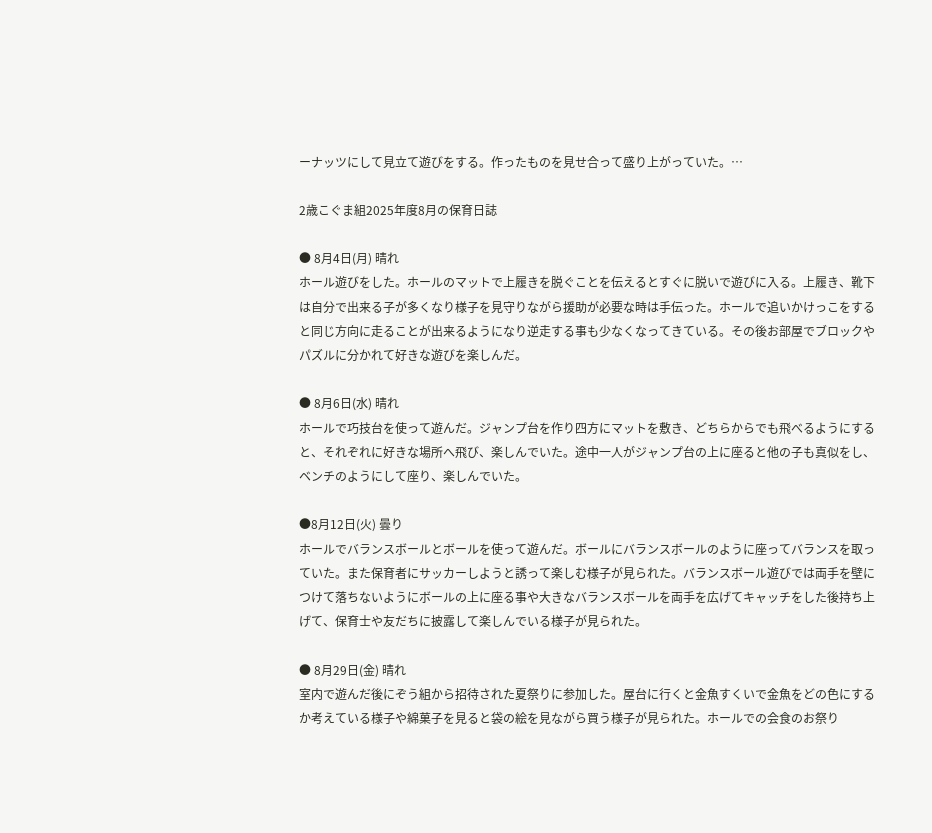ーナッツにして見立て遊びをする。作ったものを見せ合って盛り上がっていた。…

2歳こぐま組2025年度8月の保育日誌

● 8月4日(月) 晴れ
ホール遊びをした。ホールのマットで上履きを脱ぐことを伝えるとすぐに脱いで遊びに入る。上履き、靴下は自分で出来る子が多くなり様子を見守りながら援助が必要な時は手伝った。ホールで追いかけっこをすると同じ方向に走ることが出来るようになり逆走する事も少なくなってきている。その後お部屋でブロックやパズルに分かれて好きな遊びを楽しんだ。

● 8月6日(水) 晴れ
ホールで巧技台を使って遊んだ。ジャンプ台を作り四方にマットを敷き、どちらからでも飛べるようにすると、それぞれに好きな場所へ飛び、楽しんでいた。途中一人がジャンプ台の上に座ると他の子も真似をし、ベンチのようにして座り、楽しんでいた。

●8月12日(火) 曇り
ホールでバランスボールとボールを使って遊んだ。ボールにバランスボールのように座ってバランスを取っていた。また保育者にサッカーしようと誘って楽しむ様子が見られた。バランスボール遊びでは両手を壁につけて落ちないようにボールの上に座る事や大きなバランスボールを両手を広げてキャッチをした後持ち上げて、保育士や友だちに披露して楽しんでいる様子が見られた。

● 8月29日(金) 晴れ
室内で遊んだ後にぞう組から招待された夏祭りに参加した。屋台に行くと金魚すくいで金魚をどの色にするか考えている様子や綿菓子を見ると袋の絵を見ながら買う様子が見られた。ホールでの会食のお祭り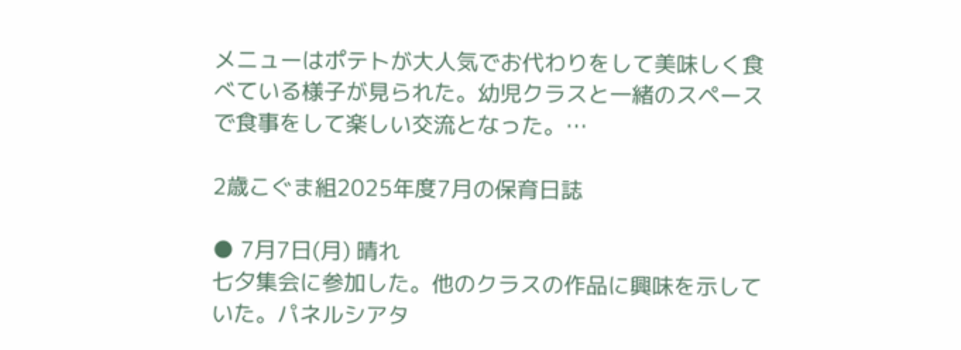メニューはポテトが大人気でお代わりをして美味しく食べている様子が見られた。幼児クラスと一緒のスペースで食事をして楽しい交流となった。…

2歳こぐま組2025年度7月の保育日誌

● 7月7日(月) 晴れ
七夕集会に参加した。他のクラスの作品に興味を示していた。パネルシアタ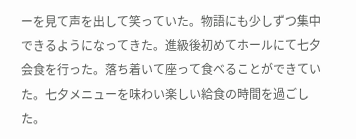ーを見て声を出して笑っていた。物語にも少しずつ集中できるようになってきた。進級後初めてホールにて七夕会食を行った。落ち着いて座って食べることができていた。七夕メニューを味わい楽しい給食の時間を過ごした。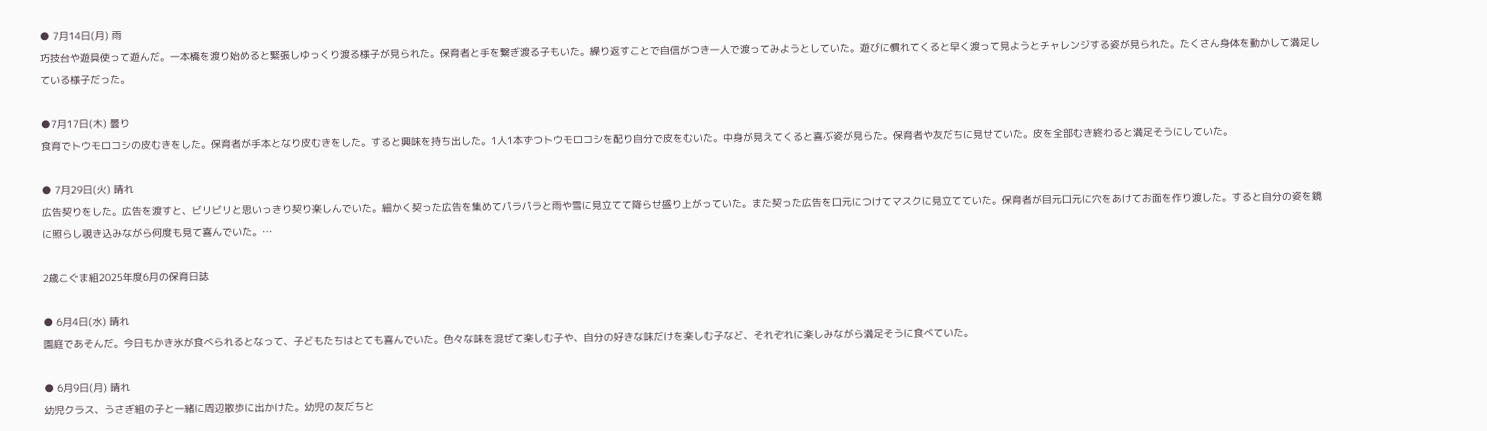● 7月14日(月) 雨
巧技台や遊具使って遊んだ。一本橋を渡り始めると緊張しゆっくり渡る様子が見られた。保育者と手を繋ぎ渡る子もいた。繰り返すことで自信がつき一人で渡ってみようとしていた。遊びに慣れてくると早く渡って見ようとチャレンジする姿が見られた。たくさん身体を動かして満足している様子だった。

●7月17日(木) 曇り
食育でトウモロコシの皮むきをした。保育者が手本となり皮むきをした。すると興味を持ち出した。1人1本ずつトウモロコシを配り自分で皮をむいた。中身が見えてくると喜ぶ姿が見らた。保育者や友だちに見せていた。皮を全部むき終わると満足そうにしていた。

● 7月29日(火) 晴れ
広告契りをした。広告を渡すと、ビリビリと思いっきり契り楽しんでいた。細かく契った広告を集めてパラパラと雨や雪に見立てて降らせ盛り上がっていた。また契った広告を口元につけてマスクに見立てていた。保育者が目元口元に穴をあけてお面を作り渡した。すると自分の姿を鏡に照らし覗き込みながら何度も見て喜んでいた。…

2歳こぐま組2025年度6月の保育日誌

● 6月4日(水) 晴れ
園庭であそんだ。今日もかき氷が食べられるとなって、子どもたちはとても喜んでいた。色々な味を混ぜて楽しむ子や、自分の好きな味だけを楽しむ子など、それぞれに楽しみながら満足そうに食べていた。

● 6月9日(月) 晴れ
幼児クラス、うさぎ組の子と一緒に周辺散歩に出かけた。幼児の友だちと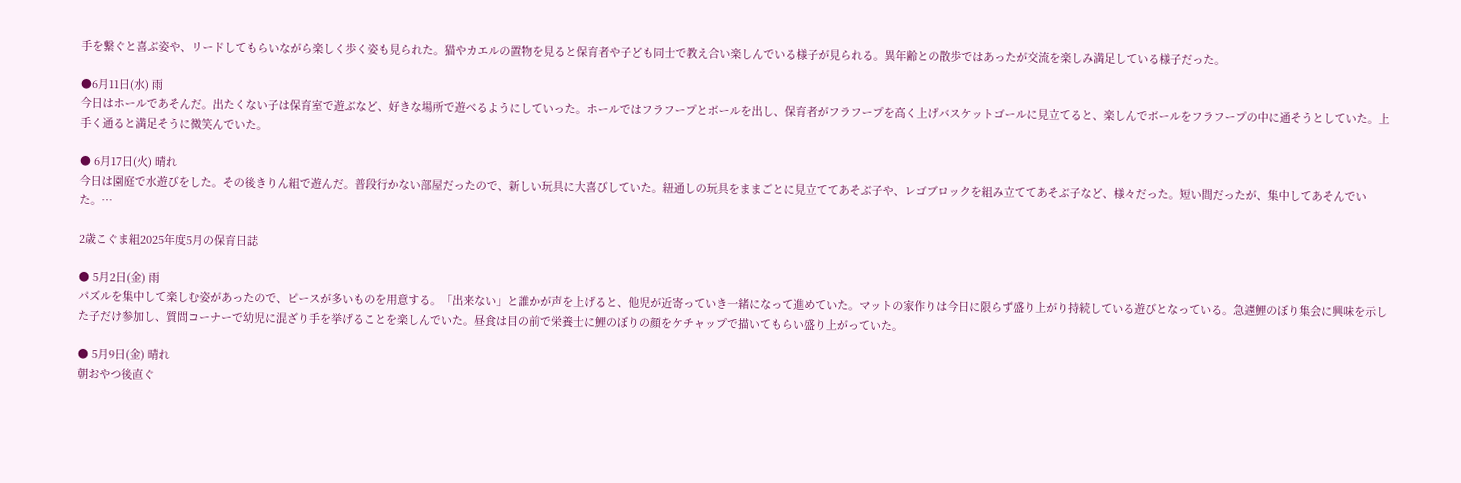手を繋ぐと喜ぶ姿や、リードしてもらいながら楽しく歩く姿も見られた。猫やカエルの置物を見ると保育者や子ども同士で教え合い楽しんでいる様子が見られる。異年齢との散歩ではあったが交流を楽しみ満足している様子だった。

●6月11日(水) 雨
今日はホールであそんだ。出たくない子は保育室で遊ぶなど、好きな場所で遊べるようにしていった。ホールではフラフープとボールを出し、保育者がフラフープを高く上げバスケットゴールに見立てると、楽しんでボールをフラフープの中に通そうとしていた。上手く通ると満足そうに微笑んでいた。

● 6月17日(火) 晴れ
今日は園庭で水遊びをした。その後きりん組で遊んだ。普段行かない部屋だったので、新しい玩具に大喜びしていた。紐通しの玩具をままごとに見立ててあそぶ子や、レゴブロックを組み立ててあそぶ子など、様々だった。短い間だったが、集中してあそんでいた。…

2歳こぐま組2025年度5月の保育日誌

● 5月2日(金) 雨
パズルを集中して楽しむ姿があったので、ピースが多いものを用意する。「出来ない」と誰かが声を上げると、他児が近寄っていき一緒になって進めていた。マットの家作りは今日に限らず盛り上がり持続している遊びとなっている。急遽鯉のぼり集会に興味を示した子だけ参加し、質問コーナーで幼児に混ざり手を挙げることを楽しんでいた。昼食は目の前で栄養士に鯉のぼりの顔をケチャップで描いてもらい盛り上がっていた。

● 5月9日(金) 晴れ
朝おやつ後直ぐ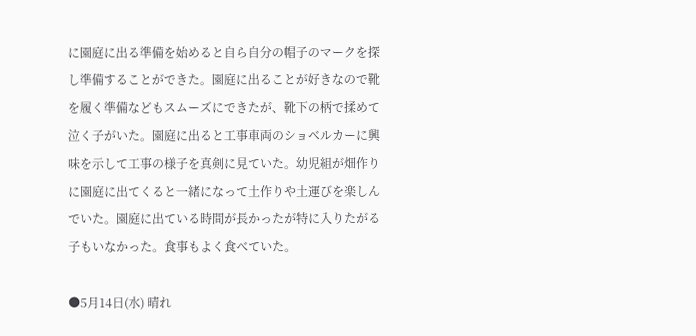に園庭に出る準備を始めると自ら自分の帽子のマークを探し準備することができた。園庭に出ることが好きなので靴を履く準備などもスムーズにできたが、靴下の柄で揉めて泣く子がいた。園庭に出ると工事車両のショベルカーに興味を示して工事の様子を真剣に見ていた。幼児組が畑作りに園庭に出てくると一緒になって土作りや土運びを楽しんでいた。園庭に出ている時間が長かったが特に入りたがる子もいなかった。食事もよく食べていた。

●5月14日(水) 晴れ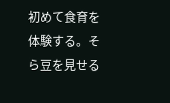初めて食育を体験する。そら豆を見せる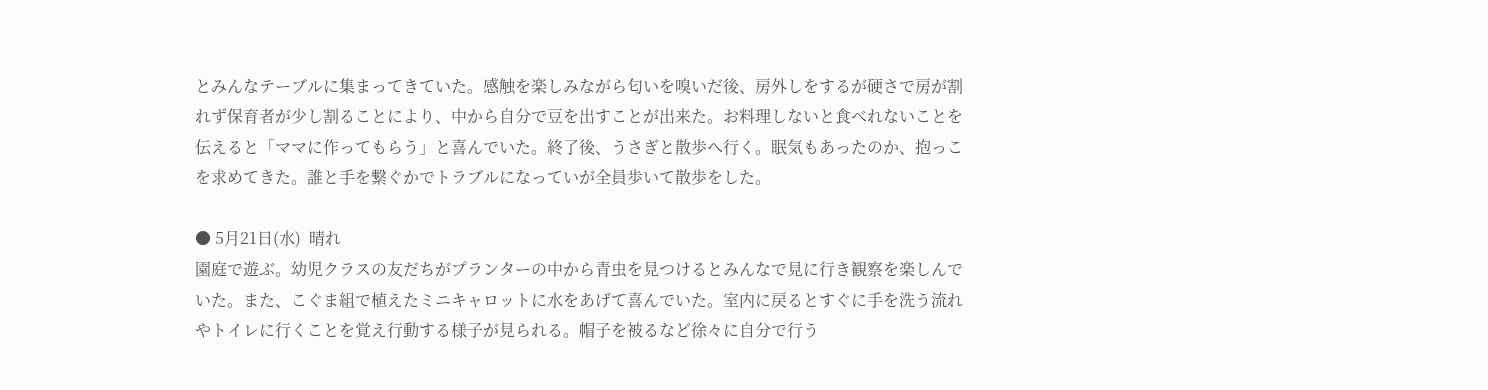とみんなテーブルに集まってきていた。感触を楽しみながら匂いを嗅いだ後、房外しをするが硬さで房が割れず保育者が少し割ることにより、中から自分で豆を出すことが出来た。お料理しないと食べれないことを伝えると「ママに作ってもらう」と喜んでいた。終了後、うさぎと散歩へ行く。眠気もあったのか、抱っこを求めてきた。誰と手を繋ぐかでトラブルになっていが全員歩いて散歩をした。

● 5月21日(水)  晴れ
園庭で遊ぶ。幼児クラスの友だちがプランターの中から青虫を見つけるとみんなで見に行き観察を楽しんでいた。また、こぐま組で植えたミニキャロットに水をあげて喜んでいた。室内に戻るとすぐに手を洗う流れやトイレに行くことを覚え行動する様子が見られる。帽子を被るなど徐々に自分で行う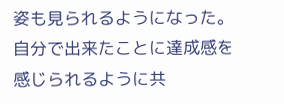姿も見られるようになった。自分で出来たことに達成感を感じられるように共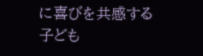に喜びを共感する子ども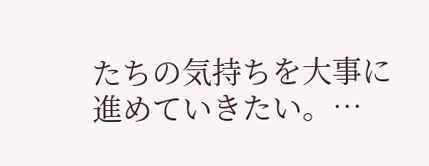たちの気持ちを大事に進めていきたい。…